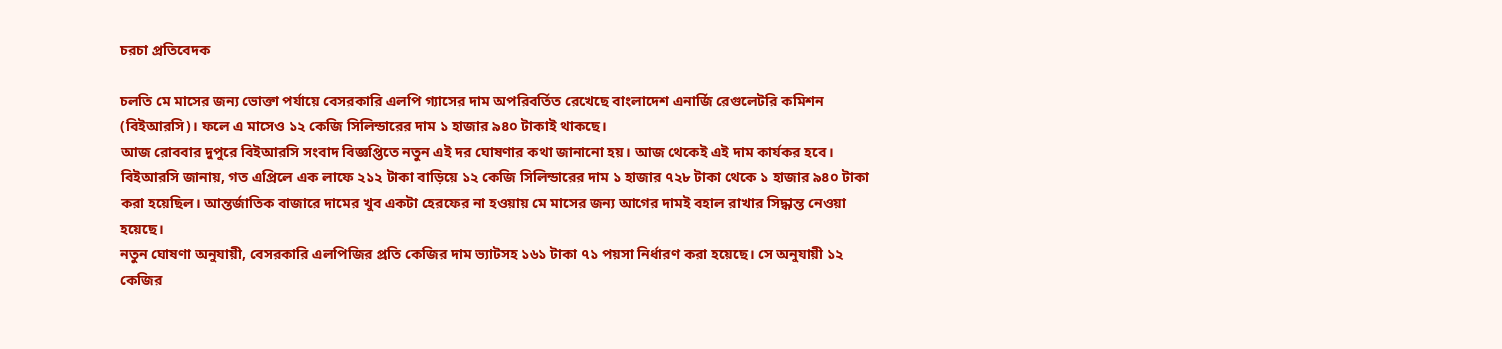চরচা প্রতিবেদক

চলতি মে মাসের জন্য ভোক্তা পর্যায়ে বেসরকারি এলপি গ্যাসের দাম অপরিবর্তিত রেখেছে বাংলাদেশ এনার্জি রেগুলেটরি কমিশন (বিইআরসি)। ফলে এ মাসেও ১২ কেজি সিলিন্ডারের দাম ১ হাজার ৯৪০ টাকাই থাকছে।
আজ রোববার দুপুরে বিইআরসি সংবাদ বিজ্ঞপ্তিতে নতুন এই দর ঘোষণার কথা জানানো হয়। আজ থেকেই এই দাম কার্যকর হবে।
বিইআরসি জানায়, গত এপ্রিলে এক লাফে ২১২ টাকা বাড়িয়ে ১২ কেজি সিলিন্ডারের দাম ১ হাজার ৭২৮ টাকা থেকে ১ হাজার ৯৪০ টাকা করা হয়েছিল। আন্তর্জাতিক বাজারে দামের খুব একটা হেরফের না হওয়ায় মে মাসের জন্য আগের দামই বহাল রাখার সিদ্ধান্ত নেওয়া হয়েছে।
নতুন ঘোষণা অনুযায়ী, বেসরকারি এলপিজির প্রতি কেজির দাম ভ্যাটসহ ১৬১ টাকা ৭১ পয়সা নির্ধারণ করা হয়েছে। সে অনুযায়ী ১২ কেজির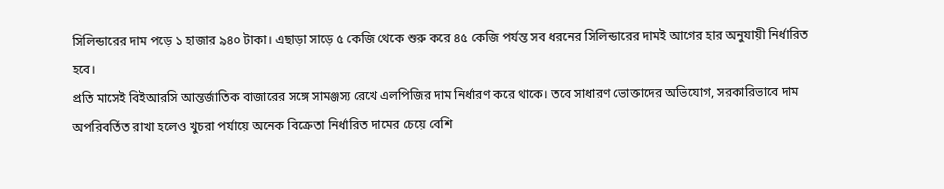সিলিন্ডারের দাম পড়ে ১ হাজার ৯৪০ টাকা। এছাড়া সাড়ে ৫ কেজি থেকে শুরু করে ৪৫ কেজি পর্যন্ত সব ধরনের সিলিন্ডারের দামই আগের হার অনুযায়ী নির্ধারিত হবে।
প্রতি মাসেই বিইআরসি আন্তর্জাতিক বাজারের সঙ্গে সামঞ্জস্য রেখে এলপিজির দাম নির্ধারণ করে থাকে। তবে সাধারণ ভোক্তাদের অভিযোগ, সরকারিভাবে দাম অপরিবর্তিত রাখা হলেও খুচরা পর্যায়ে অনেক বিক্রেতা নির্ধারিত দামের চেয়ে বেশি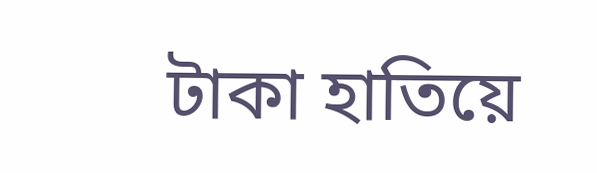টাকা হাতিয়ে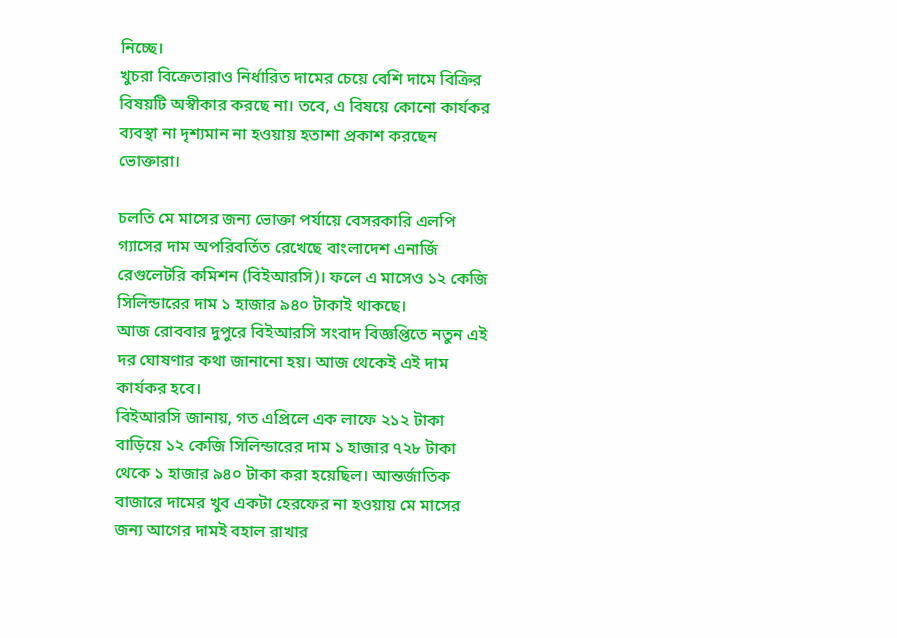নিচ্ছে।
খুচরা বিক্রেতারাও নির্ধারিত দামের চেয়ে বেশি দামে বিক্রির বিষয়টি অস্বীকার করছে না। তবে, এ বিষয়ে কোনো কার্যকর ব্যবস্থা না দৃশ্যমান না হওয়ায় হতাশা প্রকাশ করছেন ভোক্তারা।

চলতি মে মাসের জন্য ভোক্তা পর্যায়ে বেসরকারি এলপি গ্যাসের দাম অপরিবর্তিত রেখেছে বাংলাদেশ এনার্জি রেগুলেটরি কমিশন (বিইআরসি)। ফলে এ মাসেও ১২ কেজি সিলিন্ডারের দাম ১ হাজার ৯৪০ টাকাই থাকছে।
আজ রোববার দুপুরে বিইআরসি সংবাদ বিজ্ঞপ্তিতে নতুন এই দর ঘোষণার কথা জানানো হয়। আজ থেকেই এই দাম কার্যকর হবে।
বিইআরসি জানায়, গত এপ্রিলে এক লাফে ২১২ টাকা বাড়িয়ে ১২ কেজি সিলিন্ডারের দাম ১ হাজার ৭২৮ টাকা থেকে ১ হাজার ৯৪০ টাকা করা হয়েছিল। আন্তর্জাতিক বাজারে দামের খুব একটা হেরফের না হওয়ায় মে মাসের জন্য আগের দামই বহাল রাখার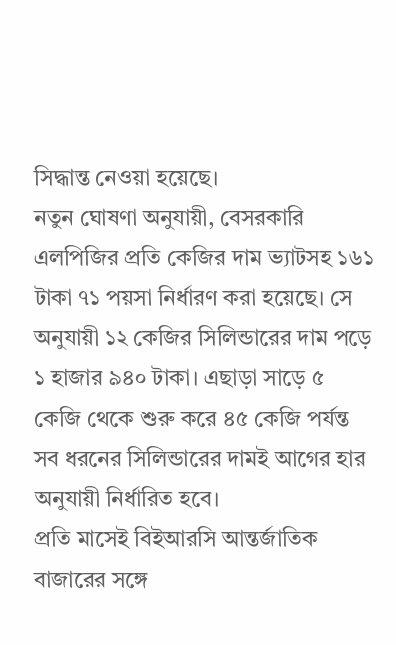সিদ্ধান্ত নেওয়া হয়েছে।
নতুন ঘোষণা অনুযায়ী, বেসরকারি এলপিজির প্রতি কেজির দাম ভ্যাটসহ ১৬১ টাকা ৭১ পয়সা নির্ধারণ করা হয়েছে। সে অনুযায়ী ১২ কেজির সিলিন্ডারের দাম পড়ে ১ হাজার ৯৪০ টাকা। এছাড়া সাড়ে ৫ কেজি থেকে শুরু করে ৪৫ কেজি পর্যন্ত সব ধরনের সিলিন্ডারের দামই আগের হার অনুযায়ী নির্ধারিত হবে।
প্রতি মাসেই বিইআরসি আন্তর্জাতিক বাজারের সঙ্গে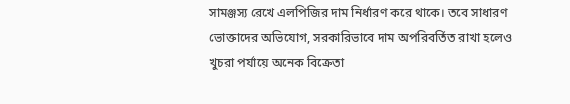সামঞ্জস্য রেখে এলপিজির দাম নির্ধারণ করে থাকে। তবে সাধারণ ভোক্তাদের অভিযোগ, সরকারিভাবে দাম অপরিবর্তিত রাখা হলেও খুচরা পর্যায়ে অনেক বিক্রেতা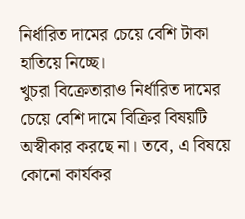নির্ধারিত দামের চেয়ে বেশি টাকা হাতিয়ে নিচ্ছে।
খুচরা বিক্রেতারাও নির্ধারিত দামের চেয়ে বেশি দামে বিক্রির বিষয়টি অস্বীকার করছে না। তবে, এ বিষয়ে কোনো কার্যকর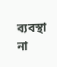ব্যবস্থা না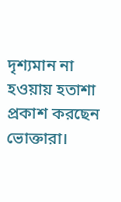দৃশ্যমান না হওয়ায় হতাশা প্রকাশ করছেন ভোক্তারা।